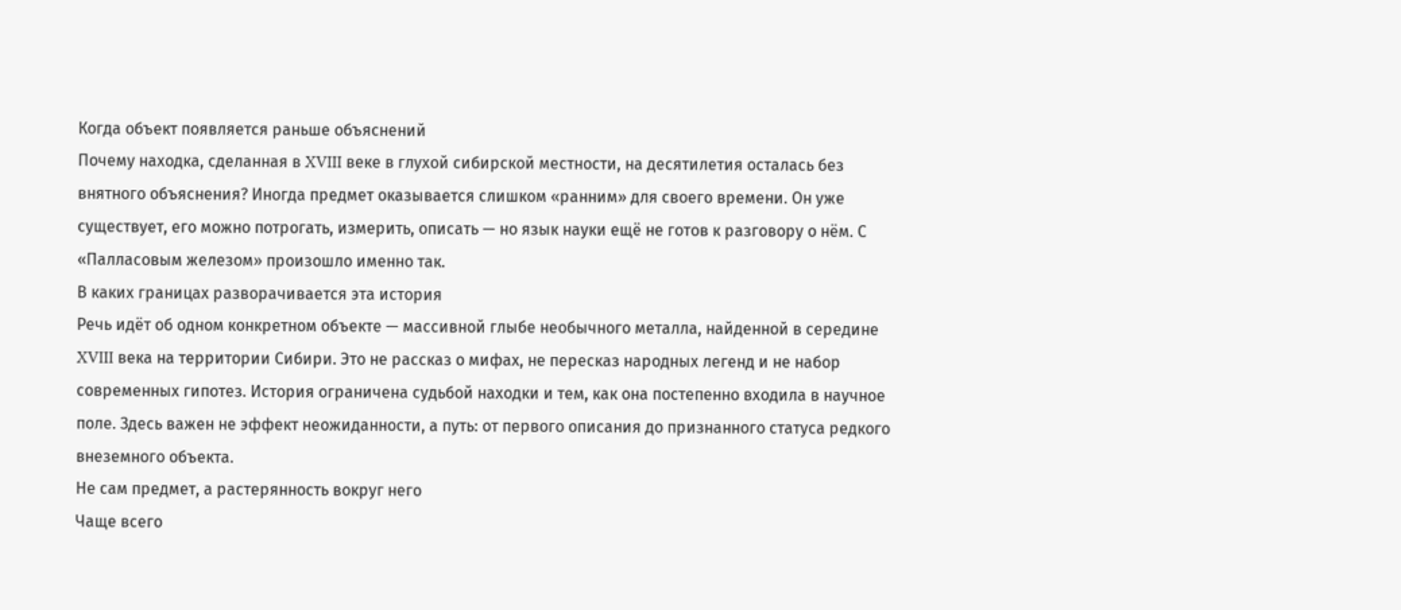Когда объект появляется раньше объяснений
Почему находка, сделанная в XVIII веке в глухой сибирской местности, на десятилетия осталась без внятного объяснения? Иногда предмет оказывается слишком «ранним» для своего времени. Он уже существует, его можно потрогать, измерить, описать — но язык науки ещё не готов к разговору о нём. С «Палласовым железом» произошло именно так.
В каких границах разворачивается эта история
Речь идёт об одном конкретном объекте — массивной глыбе необычного металла, найденной в середине XVIII века на территории Сибири. Это не рассказ о мифах, не пересказ народных легенд и не набор современных гипотез. История ограничена судьбой находки и тем, как она постепенно входила в научное поле. Здесь важен не эффект неожиданности, а путь: от первого описания до признанного статуса редкого внеземного объекта.
Не сам предмет, а растерянность вокруг него
Чаще всего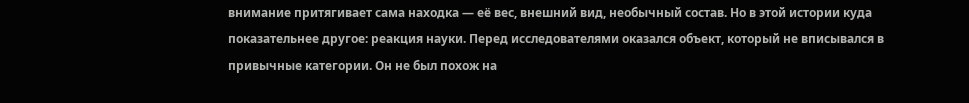внимание притягивает сама находка — её вес, внешний вид, необычный состав. Но в этой истории куда показательнее другое: реакция науки. Перед исследователями оказался объект, который не вписывался в привычные категории. Он не был похож на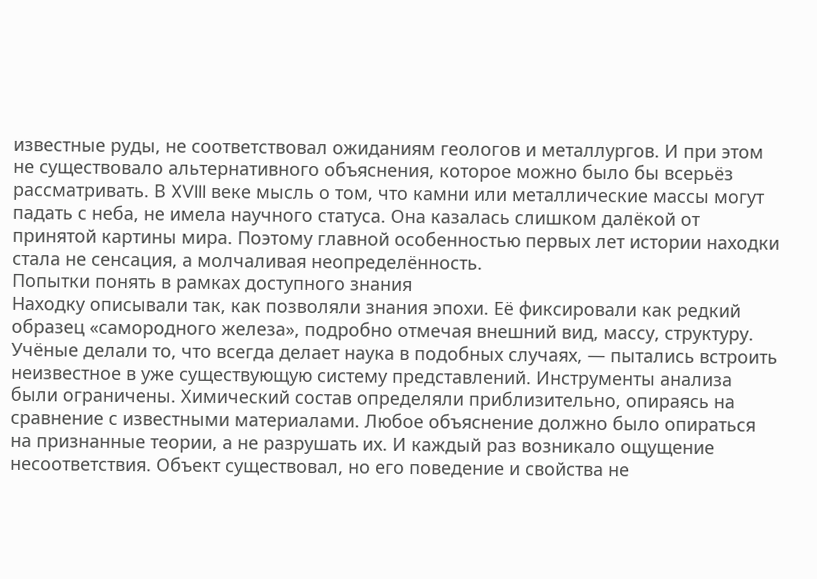известные руды, не соответствовал ожиданиям геологов и металлургов. И при этом не существовало альтернативного объяснения, которое можно было бы всерьёз рассматривать. В XVIII веке мысль о том, что камни или металлические массы могут падать с неба, не имела научного статуса. Она казалась слишком далёкой от принятой картины мира. Поэтому главной особенностью первых лет истории находки стала не сенсация, а молчаливая неопределённость.
Попытки понять в рамках доступного знания
Находку описывали так, как позволяли знания эпохи. Её фиксировали как редкий образец «самородного железа», подробно отмечая внешний вид, массу, структуру. Учёные делали то, что всегда делает наука в подобных случаях, — пытались встроить неизвестное в уже существующую систему представлений. Инструменты анализа были ограничены. Химический состав определяли приблизительно, опираясь на сравнение с известными материалами. Любое объяснение должно было опираться на признанные теории, а не разрушать их. И каждый раз возникало ощущение несоответствия. Объект существовал, но его поведение и свойства не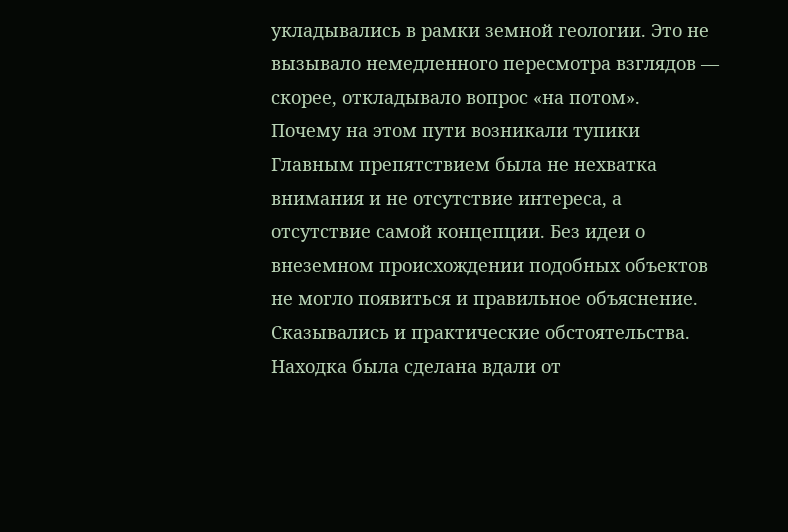укладывались в рамки земной геологии. Это не вызывало немедленного пересмотра взглядов — скорее, откладывало вопрос «на потом».
Почему на этом пути возникали тупики
Главным препятствием была не нехватка внимания и не отсутствие интереса, а отсутствие самой концепции. Без идеи о внеземном происхождении подобных объектов не могло появиться и правильное объяснение. Сказывались и практические обстоятельства. Находка была сделана вдали от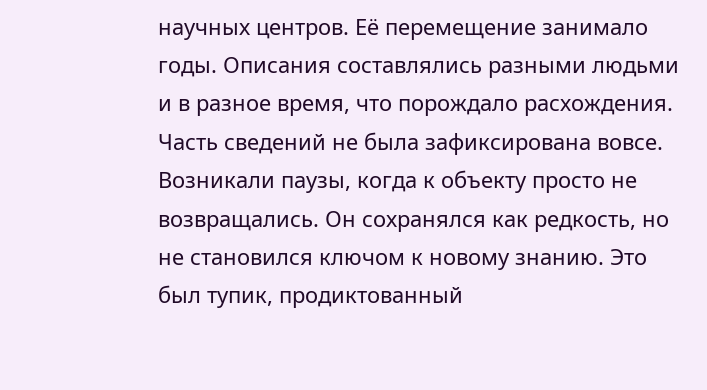научных центров. Её перемещение занимало годы. Описания составлялись разными людьми и в разное время, что порождало расхождения. Часть сведений не была зафиксирована вовсе. Возникали паузы, когда к объекту просто не возвращались. Он сохранялся как редкость, но не становился ключом к новому знанию. Это был тупик, продиктованный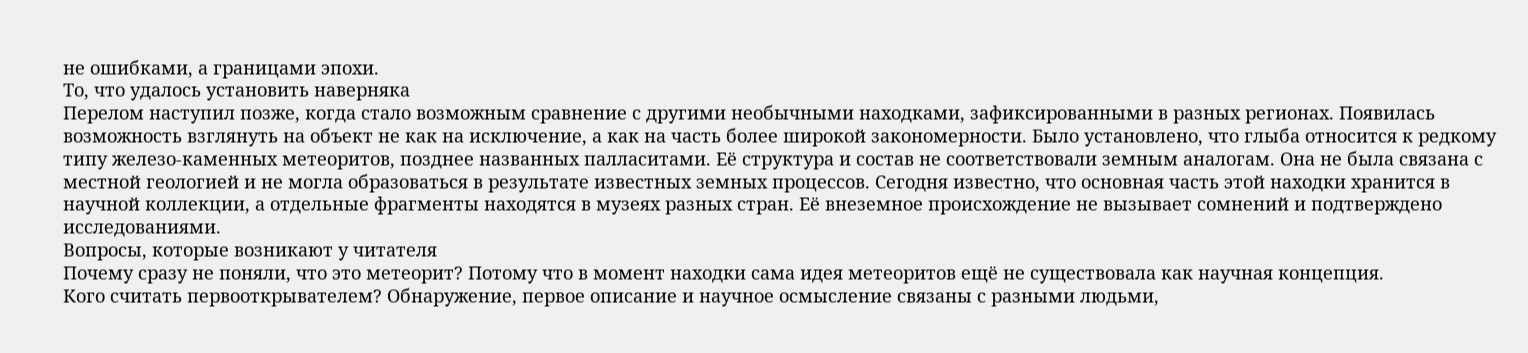не ошибками, а границами эпохи.
То, что удалось установить наверняка
Перелом наступил позже, когда стало возможным сравнение с другими необычными находками, зафиксированными в разных регионах. Появилась возможность взглянуть на объект не как на исключение, а как на часть более широкой закономерности. Было установлено, что глыба относится к редкому типу железо-каменных метеоритов, позднее названных палласитами. Её структура и состав не соответствовали земным аналогам. Она не была связана с местной геологией и не могла образоваться в результате известных земных процессов. Сегодня известно, что основная часть этой находки хранится в научной коллекции, а отдельные фрагменты находятся в музеях разных стран. Её внеземное происхождение не вызывает сомнений и подтверждено исследованиями.
Вопросы, которые возникают у читателя
Почему сразу не поняли, что это метеорит? Потому что в момент находки сама идея метеоритов ещё не существовала как научная концепция.
Кого считать первооткрывателем? Обнаружение, первое описание и научное осмысление связаны с разными людьми,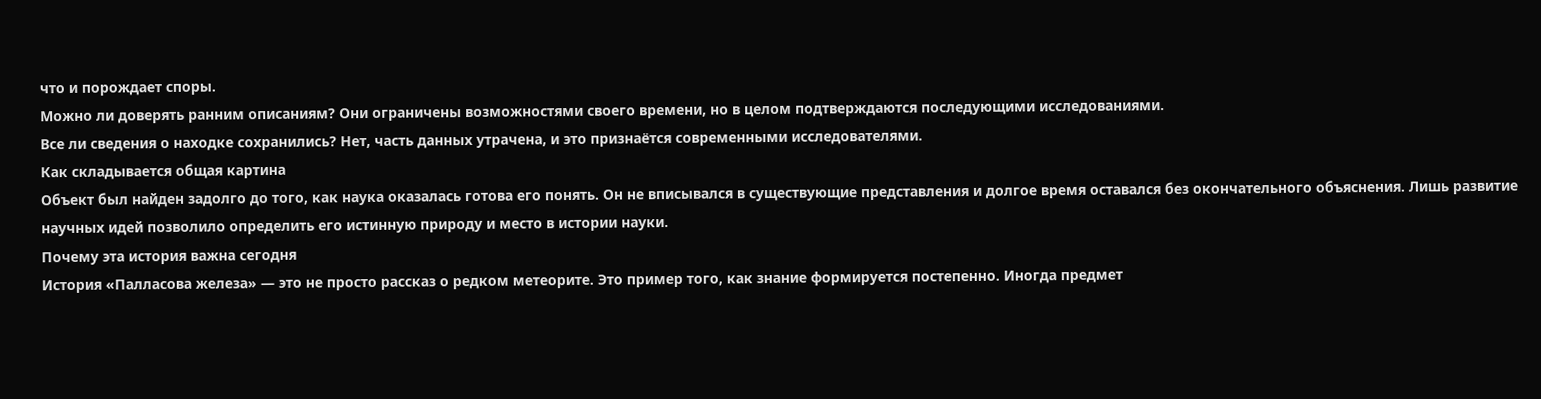что и порождает споры.
Можно ли доверять ранним описаниям? Они ограничены возможностями своего времени, но в целом подтверждаются последующими исследованиями.
Все ли сведения о находке сохранились? Нет, часть данных утрачена, и это признаётся современными исследователями.
Как складывается общая картина
Объект был найден задолго до того, как наука оказалась готова его понять. Он не вписывался в существующие представления и долгое время оставался без окончательного объяснения. Лишь развитие научных идей позволило определить его истинную природу и место в истории науки.
Почему эта история важна сегодня
История «Палласова железа» — это не просто рассказ о редком метеорите. Это пример того, как знание формируется постепенно. Иногда предмет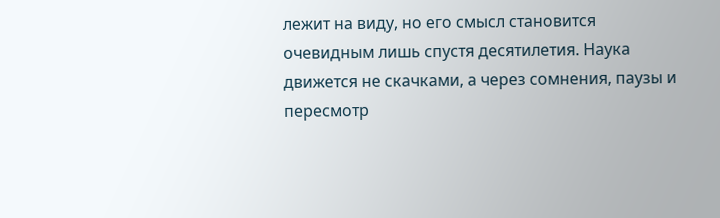лежит на виду, но его смысл становится очевидным лишь спустя десятилетия. Наука движется не скачками, а через сомнения, паузы и пересмотр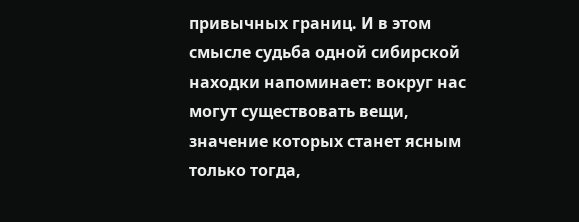привычных границ. И в этом смысле судьба одной сибирской находки напоминает: вокруг нас могут существовать вещи, значение которых станет ясным только тогда,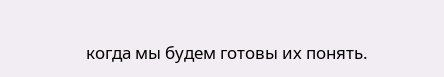когда мы будем готовы их понять.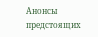Анонсы предстоящих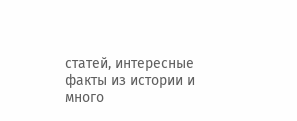статей, интересные факты из истории и много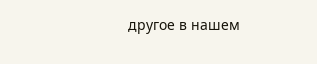другое в нашем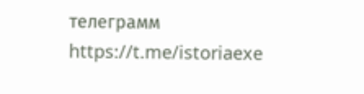телеграмм https://t.me/istoriaexe